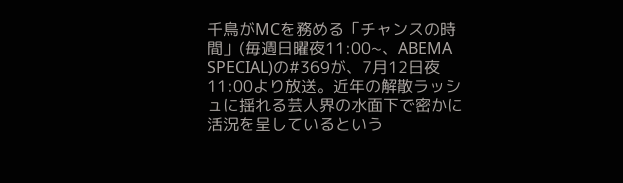千鳥がMCを務める「チャンスの時間」(毎週日曜夜11:00~、ABEMA SPECIAL)の#369が、7月12日夜11:00より放送。近年の解散ラッシュに揺れる芸人界の水面下で密かに活況を呈しているという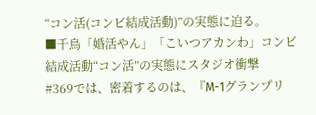“コン活(コンビ結成活動)”の実態に迫る。
■千鳥「婚活やん」「こいつアカンわ」コンビ結成活動“コン活”の実態にスタジオ衝撃
#369では、密着するのは、『M-1グランプリ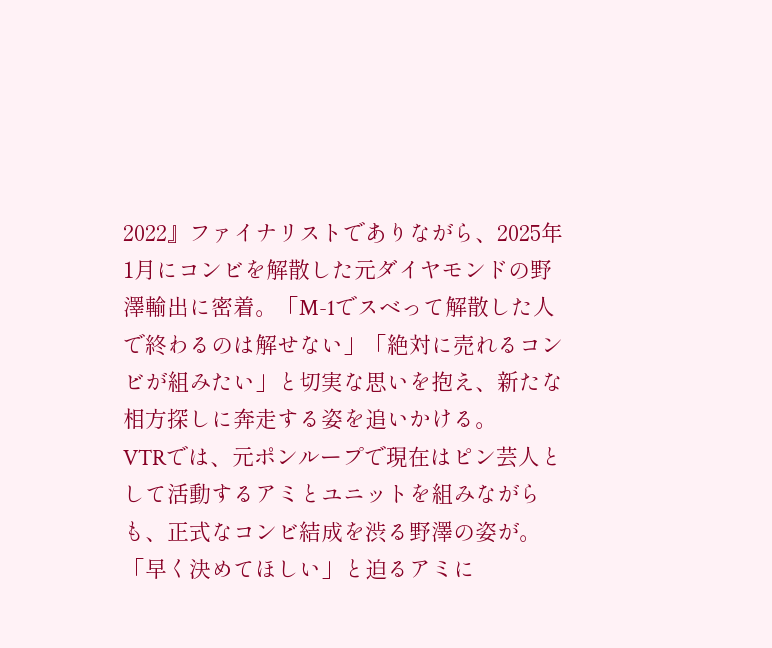2022』ファイナリストでありながら、2025年1月にコンビを解散した元ダイヤモンドの野澤輸出に密着。「M-1でスベって解散した人で終わるのは解せない」「絶対に売れるコンビが組みたい」と切実な思いを抱え、新たな相方探しに奔走する姿を追いかける。
VTRでは、元ポンループで現在はピン芸人として活動するアミとユニットを組みながらも、正式なコンビ結成を渋る野澤の姿が。「早く決めてほしい」と迫るアミに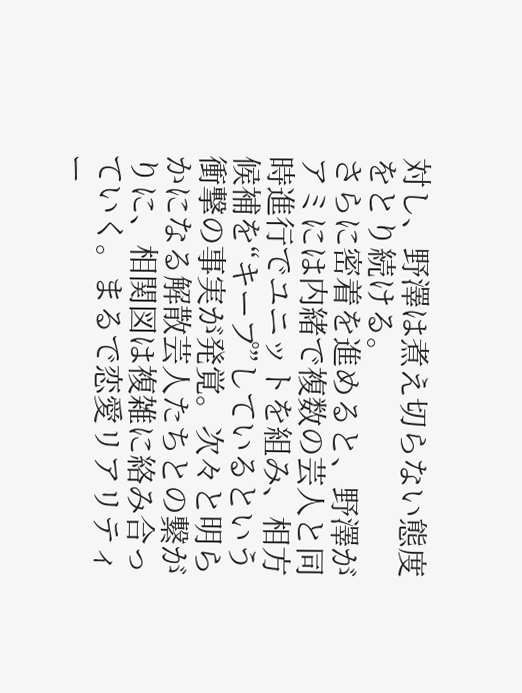対し、野澤は煮え切らない態度をとり続ける。
さらに密着を進めると、野澤がアミには内緒で複数の芸人と同時進行でユニットを組み、相方候補を“キープ”しているという衝撃の事実が発覚。次々と明らかになる解散芸人たちとの繋がりに、相関図は複雑に絡み合っていく。まるで恋愛リアリティー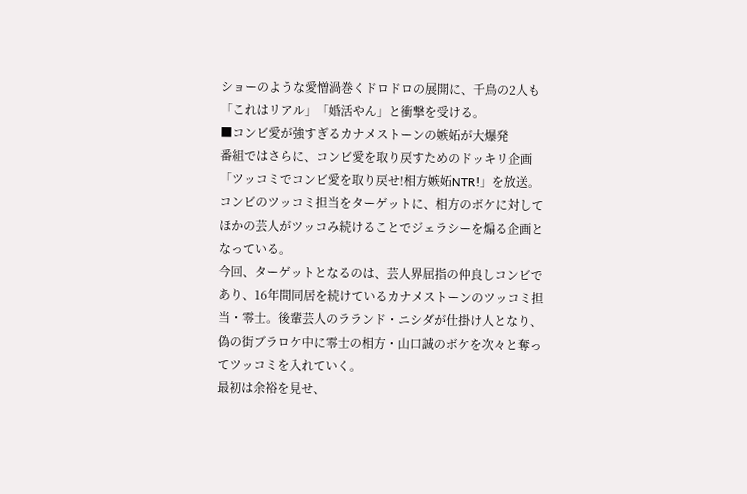ショーのような愛憎渦巻くドロドロの展開に、千鳥の2人も「これはリアル」「婚活やん」と衝撃を受ける。
■コンビ愛が強すぎるカナメストーンの嫉妬が大爆発
番組ではさらに、コンビ愛を取り戻すためのドッキリ企画「ツッコミでコンビ愛を取り戻せ!相方嫉妬NTR!」を放送。コンビのツッコミ担当をターゲットに、相方のボケに対してほかの芸人がツッコみ続けることでジェラシーを煽る企画となっている。
今回、ターゲットとなるのは、芸人界屈指の仲良しコンビであり、16年間同居を続けているカナメストーンのツッコミ担当・零士。後輩芸人のラランド・ニシダが仕掛け人となり、偽の街ブラロケ中に零士の相方・山口誠のボケを次々と奪ってツッコミを入れていく。
最初は余裕を見せ、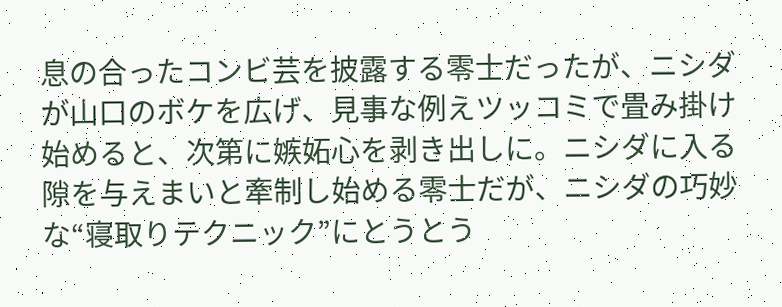息の合ったコンビ芸を披露する零士だったが、ニシダが山口のボケを広げ、見事な例えツッコミで畳み掛け始めると、次第に嫉妬心を剥き出しに。ニシダに入る隙を与えまいと牽制し始める零士だが、ニシダの巧妙な“寝取りテクニック”にとうとう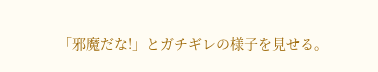「邪魔だな!」とガチギレの様子を見せる。